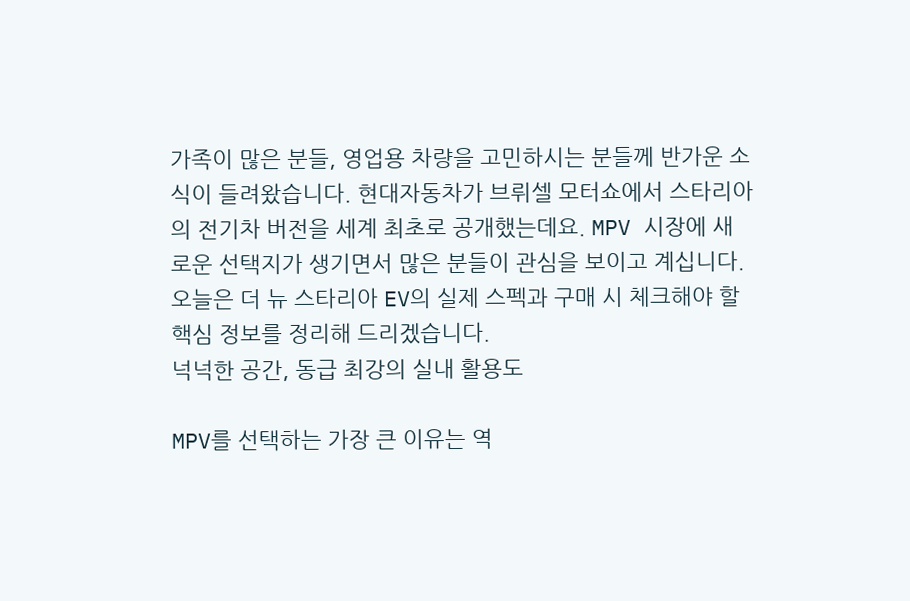가족이 많은 분들, 영업용 차량을 고민하시는 분들께 반가운 소식이 들려왔습니다. 현대자동차가 브뤼셀 모터쇼에서 스타리아의 전기차 버전을 세계 최초로 공개했는데요. MPV 시장에 새로운 선택지가 생기면서 많은 분들이 관심을 보이고 계십니다. 오늘은 더 뉴 스타리아 EV의 실제 스펙과 구매 시 체크해야 할 핵심 정보를 정리해 드리겠습니다.
넉넉한 공간, 동급 최강의 실내 활용도

MPV를 선택하는 가장 큰 이유는 역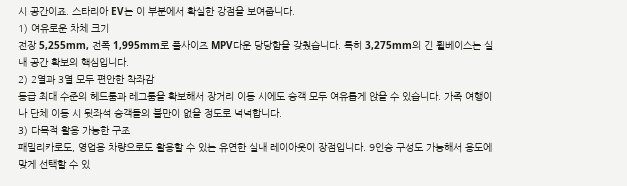시 공간이죠. 스타리아 EV는 이 부분에서 확실한 강점을 보여줍니다.
1) 여유로운 차체 크기
전장 5,255mm, 전폭 1,995mm로 풀사이즈 MPV다운 당당함을 갖췄습니다. 특히 3,275mm의 긴 휠베이스는 실내 공간 확보의 핵심입니다.
2) 2열과 3열 모두 편안한 착좌감
동급 최대 수준의 헤드룸과 레그룸을 확보해서 장거리 이동 시에도 승객 모두 여유롭게 앉을 수 있습니다. 가족 여행이나 단체 이동 시 뒷좌석 승객들의 불만이 없을 정도로 넉넉합니다.
3) 다목적 활용 가능한 구조
패밀리카로도, 영업용 차량으로도 활용할 수 있는 유연한 실내 레이아웃이 장점입니다. 9인승 구성도 가능해서 용도에 맞게 선택할 수 있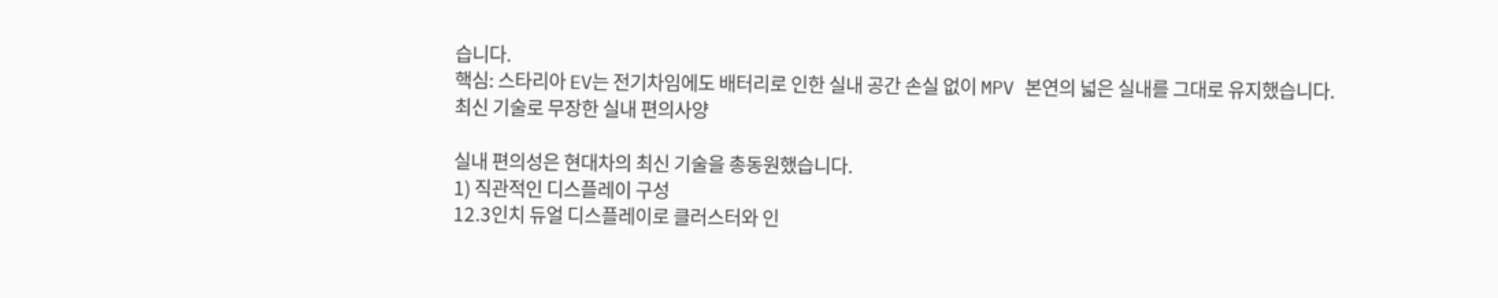습니다.
핵심: 스타리아 EV는 전기차임에도 배터리로 인한 실내 공간 손실 없이 MPV 본연의 넓은 실내를 그대로 유지했습니다.
최신 기술로 무장한 실내 편의사양

실내 편의성은 현대차의 최신 기술을 총동원했습니다.
1) 직관적인 디스플레이 구성
12.3인치 듀얼 디스플레이로 클러스터와 인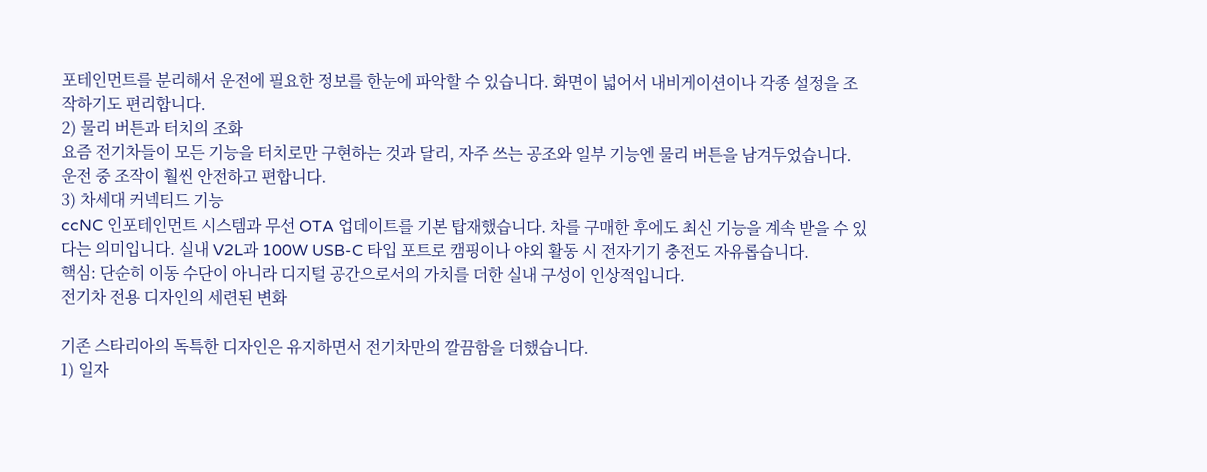포테인먼트를 분리해서 운전에 필요한 정보를 한눈에 파악할 수 있습니다. 화면이 넓어서 내비게이션이나 각종 설정을 조작하기도 편리합니다.
2) 물리 버튼과 터치의 조화
요즘 전기차들이 모든 기능을 터치로만 구현하는 것과 달리, 자주 쓰는 공조와 일부 기능엔 물리 버튼을 남겨두었습니다. 운전 중 조작이 훨씬 안전하고 편합니다.
3) 차세대 커넥티드 기능
ccNC 인포테인먼트 시스템과 무선 OTA 업데이트를 기본 탑재했습니다. 차를 구매한 후에도 최신 기능을 계속 받을 수 있다는 의미입니다. 실내 V2L과 100W USB-C 타입 포트로 캠핑이나 야외 활동 시 전자기기 충전도 자유롭습니다.
핵심: 단순히 이동 수단이 아니라 디지털 공간으로서의 가치를 더한 실내 구성이 인상적입니다.
전기차 전용 디자인의 세련된 변화

기존 스타리아의 독특한 디자인은 유지하면서 전기차만의 깔끔함을 더했습니다.
1) 일자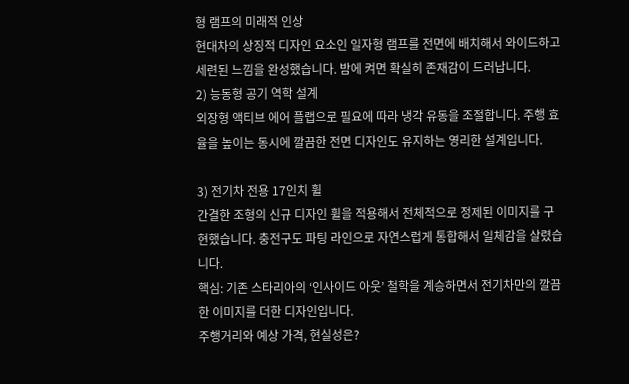형 램프의 미래적 인상
현대차의 상징적 디자인 요소인 일자형 램프를 전면에 배치해서 와이드하고 세련된 느낌을 완성했습니다. 밤에 켜면 확실히 존재감이 드러납니다.
2) 능동형 공기 역학 설계
외장형 액티브 에어 플랩으로 필요에 따라 냉각 유동을 조절합니다. 주행 효율을 높이는 동시에 깔끔한 전면 디자인도 유지하는 영리한 설계입니다.

3) 전기차 전용 17인치 휠
간결한 조형의 신규 디자인 휠을 적용해서 전체적으로 정제된 이미지를 구현했습니다. 충전구도 파팅 라인으로 자연스럽게 통합해서 일체감을 살렸습니다.
핵심: 기존 스타리아의 ‘인사이드 아웃’ 철학을 계승하면서 전기차만의 깔끔한 이미지를 더한 디자인입니다.
주행거리와 예상 가격, 현실성은?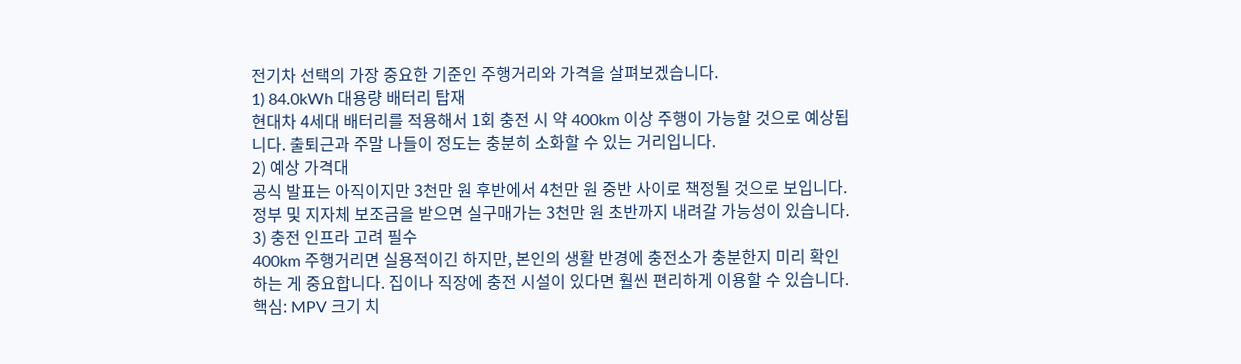전기차 선택의 가장 중요한 기준인 주행거리와 가격을 살펴보겠습니다.
1) 84.0kWh 대용량 배터리 탑재
현대차 4세대 배터리를 적용해서 1회 충전 시 약 400km 이상 주행이 가능할 것으로 예상됩니다. 출퇴근과 주말 나들이 정도는 충분히 소화할 수 있는 거리입니다.
2) 예상 가격대
공식 발표는 아직이지만 3천만 원 후반에서 4천만 원 중반 사이로 책정될 것으로 보입니다. 정부 및 지자체 보조금을 받으면 실구매가는 3천만 원 초반까지 내려갈 가능성이 있습니다.
3) 충전 인프라 고려 필수
400km 주행거리면 실용적이긴 하지만, 본인의 생활 반경에 충전소가 충분한지 미리 확인하는 게 중요합니다. 집이나 직장에 충전 시설이 있다면 훨씬 편리하게 이용할 수 있습니다.
핵심: MPV 크기 치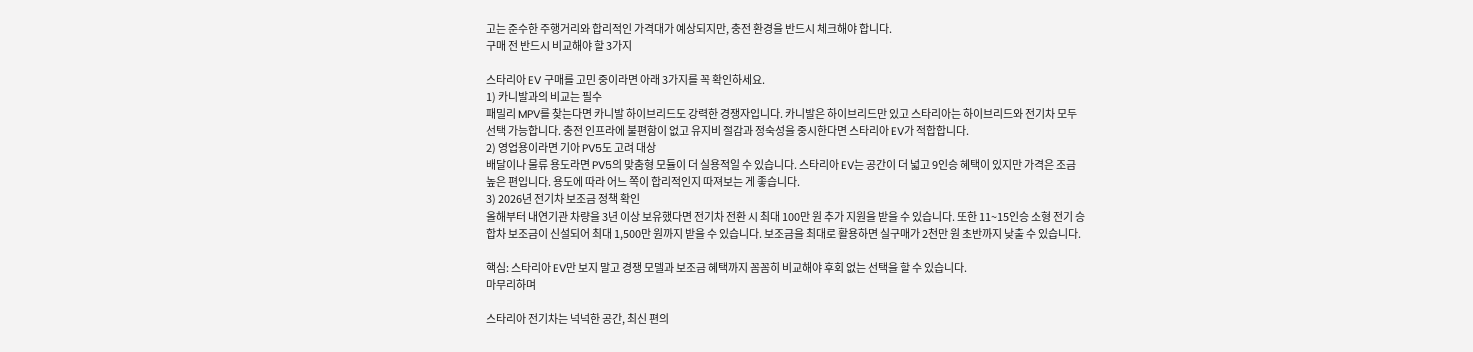고는 준수한 주행거리와 합리적인 가격대가 예상되지만, 충전 환경을 반드시 체크해야 합니다.
구매 전 반드시 비교해야 할 3가지

스타리아 EV 구매를 고민 중이라면 아래 3가지를 꼭 확인하세요.
1) 카니발과의 비교는 필수
패밀리 MPV를 찾는다면 카니발 하이브리드도 강력한 경쟁자입니다. 카니발은 하이브리드만 있고 스타리아는 하이브리드와 전기차 모두 선택 가능합니다. 충전 인프라에 불편함이 없고 유지비 절감과 정숙성을 중시한다면 스타리아 EV가 적합합니다.
2) 영업용이라면 기아 PV5도 고려 대상
배달이나 물류 용도라면 PV5의 맞춤형 모듈이 더 실용적일 수 있습니다. 스타리아 EV는 공간이 더 넓고 9인승 혜택이 있지만 가격은 조금 높은 편입니다. 용도에 따라 어느 쪽이 합리적인지 따져보는 게 좋습니다.
3) 2026년 전기차 보조금 정책 확인
올해부터 내연기관 차량을 3년 이상 보유했다면 전기차 전환 시 최대 100만 원 추가 지원을 받을 수 있습니다. 또한 11~15인승 소형 전기 승합차 보조금이 신설되어 최대 1,500만 원까지 받을 수 있습니다. 보조금을 최대로 활용하면 실구매가 2천만 원 초반까지 낮출 수 있습니다.

핵심: 스타리아 EV만 보지 말고 경쟁 모델과 보조금 혜택까지 꼼꼼히 비교해야 후회 없는 선택을 할 수 있습니다.
마무리하며

스타리아 전기차는 넉넉한 공간, 최신 편의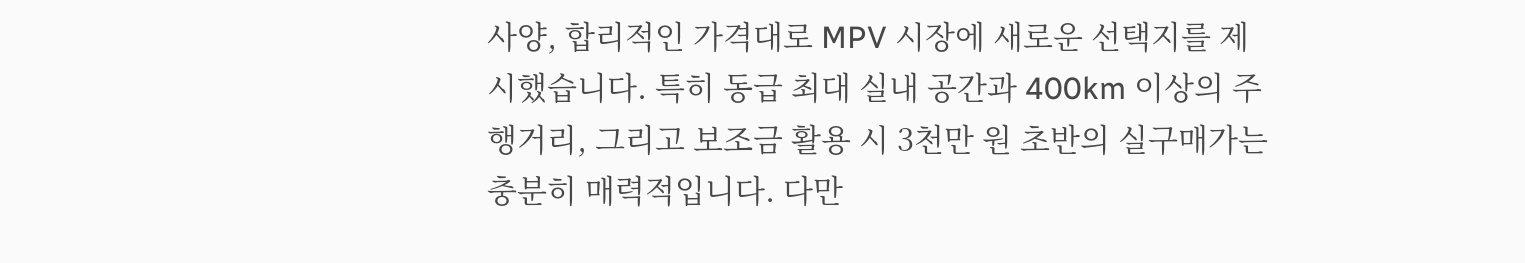사양, 합리적인 가격대로 MPV 시장에 새로운 선택지를 제시했습니다. 특히 동급 최대 실내 공간과 400km 이상의 주행거리, 그리고 보조금 활용 시 3천만 원 초반의 실구매가는 충분히 매력적입니다. 다만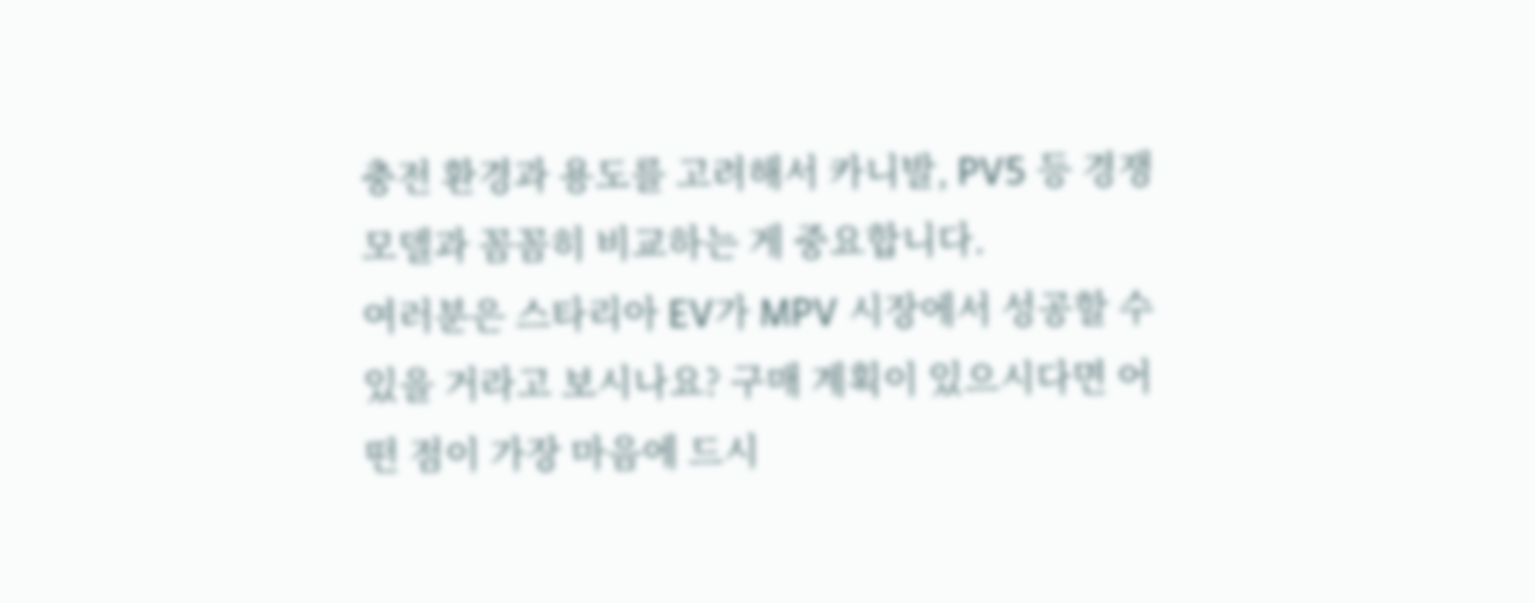충전 환경과 용도를 고려해서 카니발, PV5 등 경쟁 모델과 꼼꼼히 비교하는 게 중요합니다.
여러분은 스타리아 EV가 MPV 시장에서 성공할 수 있을 거라고 보시나요? 구매 계획이 있으시다면 어떤 점이 가장 마음에 드시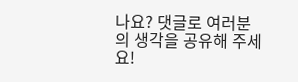나요? 댓글로 여러분의 생각을 공유해 주세요!